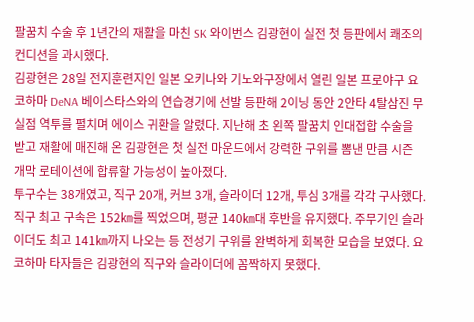팔꿈치 수술 후 1년간의 재활을 마친 SK 와이번스 김광현이 실전 첫 등판에서 쾌조의 컨디션을 과시했다.
김광현은 28일 전지훈련지인 일본 오키나와 기노와구장에서 열린 일본 프로야구 요코하마 DeNA 베이스타스와의 연습경기에 선발 등판해 2이닝 동안 2안타 4탈삼진 무실점 역투를 펼치며 에이스 귀환을 알렸다. 지난해 초 왼쪽 팔꿈치 인대접합 수술을 받고 재활에 매진해 온 김광현은 첫 실전 마운드에서 강력한 구위를 뽐낸 만큼 시즌 개막 로테이션에 합류할 가능성이 높아졌다.
투구수는 38개였고, 직구 20개, 커브 3개, 슬라이더 12개, 투심 3개를 각각 구사했다. 직구 최고 구속은 152㎞를 찍었으며, 평균 140㎞대 후반을 유지했다. 주무기인 슬라이더도 최고 141㎞까지 나오는 등 전성기 구위를 완벽하게 회복한 모습을 보였다. 요코하마 타자들은 김광현의 직구와 슬라이더에 꼼짝하지 못했다.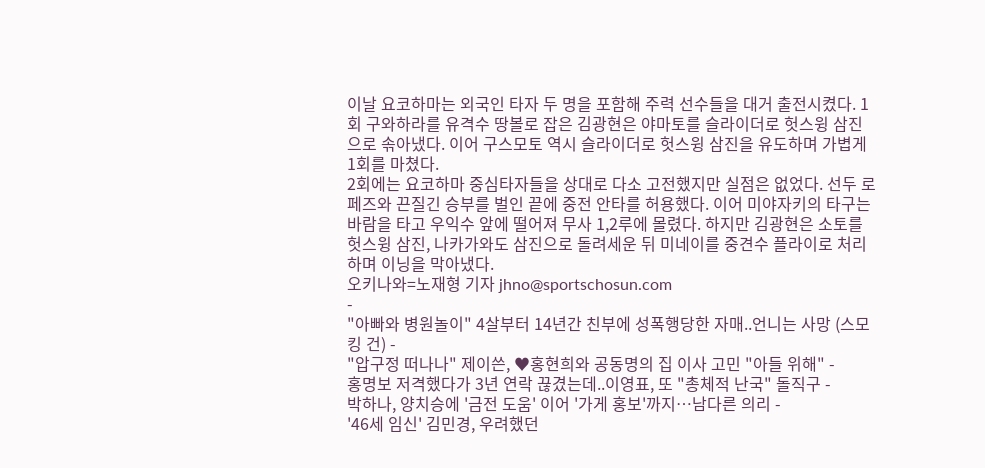이날 요코하마는 외국인 타자 두 명을 포함해 주력 선수들을 대거 출전시켰다. 1회 구와하라를 유격수 땅볼로 잡은 김광현은 야마토를 슬라이더로 헛스윙 삼진으로 솎아냈다. 이어 구스모토 역시 슬라이더로 헛스윙 삼진을 유도하며 가볍게 1회를 마쳤다.
2회에는 요코하마 중심타자들을 상대로 다소 고전했지만 실점은 없었다. 선두 로페즈와 끈질긴 승부를 벌인 끝에 중전 안타를 허용했다. 이어 미야자키의 타구는 바람을 타고 우익수 앞에 떨어져 무사 1,2루에 몰렸다. 하지만 김광현은 소토를 헛스윙 삼진, 나카가와도 삼진으로 돌려세운 뒤 미네이를 중견수 플라이로 처리하며 이닝을 막아냈다.
오키나와=노재형 기자 jhno@sportschosun.com
-
"아빠와 병원놀이" 4살부터 14년간 친부에 성폭행당한 자매..언니는 사망 (스모킹 건) -
"압구정 떠나나" 제이쓴, ♥홍현희와 공동명의 집 이사 고민 "아들 위해" -
홍명보 저격했다가 3년 연락 끊겼는데..이영표, 또 "총체적 난국" 돌직구 -
박하나, 양치승에 '금전 도움' 이어 '가게 홍보'까지…남다른 의리 -
'46세 임신' 김민경, 우려했던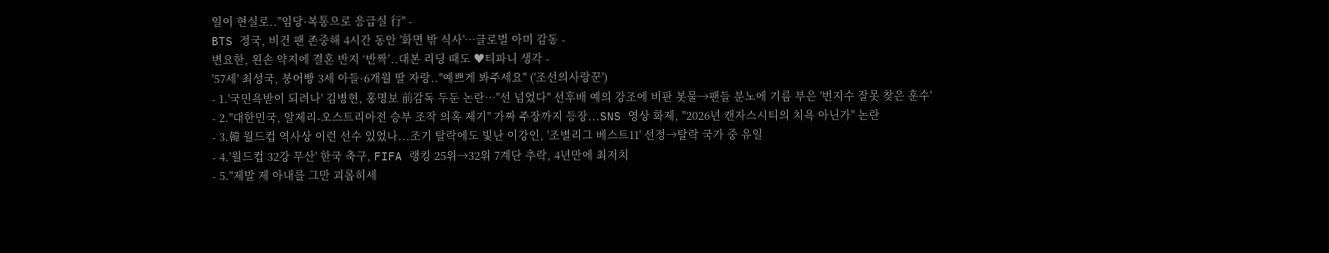일이 현실로.."임당·복통으로 응급실 行" -
BTS 정국, 비건 팬 존중해 4시간 동안 '화면 밖 식사'…글로벌 아미 감동 -
변요한, 왼손 약지에 결혼 반지 ‘반짝’..대본 리딩 때도 ♥티파니 생각 -
'57세' 최성국, 붕어빵 3세 아들·6개월 딸 자랑.."예쁘게 봐주세요" ('조선의사랑꾼')
- 1.'국민욕받이 되려나' 김병현, 홍명보 前감독 두둔 논란…"선 넘었다" 선후배 예의 강조에 비판 봇물→팬들 분노에 기름 부은 '번지수 잘못 찾은 훈수'
- 2."대한민국, 알제리-오스트리아전 승부 조작 의혹 제기" 가짜 주장까지 등장...SNS 영상 화제, "2026년 캔자스시티의 치욕 아닌가" 논란
- 3.韓 월드컵 역사상 이런 선수 있었나...조기 탈락에도 빛난 이강인, '조별리그 베스트11' 선정→탈락 국가 중 유일
- 4.'월드컵 32강 무산' 한국 축구, FIFA 랭킹 25위→32위 7계단 추락, 4년만에 최저치
- 5."제발 제 아내를 그만 괴롭히세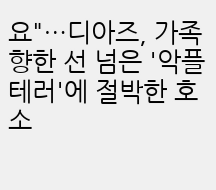요"…디아즈, 가족 향한 선 넘은 '악플 테러'에 절박한 호소